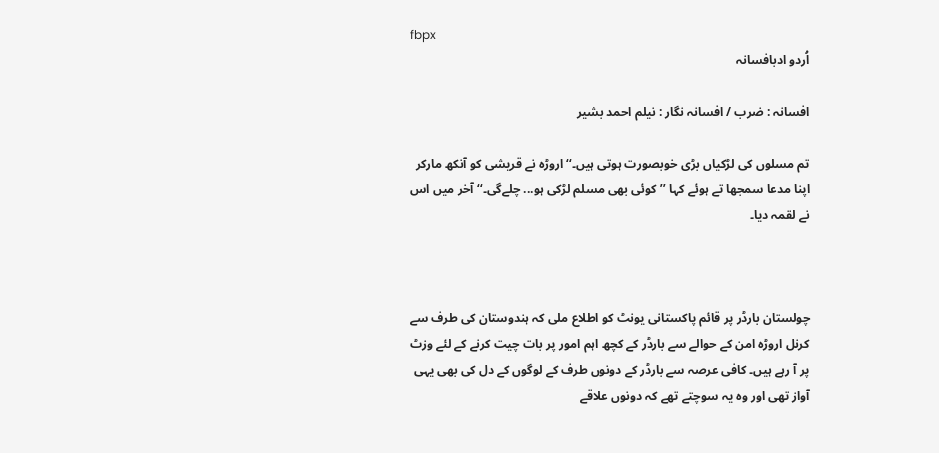fbpx
اُردو ادبافسانہ

افسانہ : ضرب / افسانہ نگار : نیلم احمد بشیر

تم مسلوں کی لڑکیاں بڑی خوبصورت ہوتی ہیں۔‘‘ اروڑہ نے قریشی کو آنکھ مارکر اپنا مدعا سمجھا تے ہوئے کہا ’’کوئی بھی مسلم لڑکی ہو... چلےگی۔‘‘ آخر میں اس نے لقمہ دیا۔



چولستان بارڈر پر قائم پاکستانی یونٹ کو اطلاع ملی کہ ہندوستان کی طرف سے کرنل اروڑہ امن کے حوالے سے بارڈر کے کچھ اہم امور پر بات چیت کرنے کے لئے وزٹ پر آ رہے ہیں۔ کافی عرصہ سے بارڈر کے دونوں طرف کے لوگوں کے دل کی بھی یہی آواز تھی اور وہ یہ سوچتے تھے کہ دونوں علاقے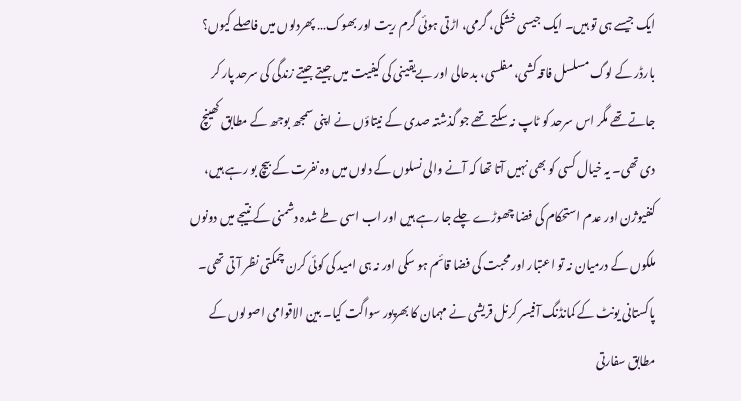ایک جیسے ہی تو ہیں۔ ایک جیسی خشکی، گرمی، اڑتی ہوئی گرم ریت اور بھوک… پھردلوں میں فاصلے کیوں؟ بارڈر کے لوگ مسلسل فاقہ کشی، مفلسی، بدحالی اور بےیقینی کی کیفیت میں جیتے جیتے زندگی کی سرحد پار کر جاتے تھے مگر اس سرحد کو ٹاپ نہ سکتے تھے جو گذشتہ صدی کے نیتاؤں نے اپنی سمجھ بوجھ کے مطابق کھینچ دی تھی۔ یہ خیال کسی کو بھی نہیں آتا تھا کہ آنے والی نسلوں کے دلوں میں وہ نفرت کے بیچ بو رہے ہیں، کنفیوژن اور عدم استحکام کی فضا چھوڑے چلے جا رہے ہیں اور اب اسی طے شدہ دشمنی کے نتیجے میں دونوں ملکوں کے درمیان نہ تو اعتبار اور محبت کی فضا قائم ہو سکی اور نہ ہی امید کی کوئی کرن چمکتی نظر آ تی تھی۔
پاکستانی یونٹ کے کمانڈنگ آفیسر کرنل قریشی نے مہمان کا بھرپور سواگت کیا۔ بین الاقوامی اصولوں کے مطابق سفارتی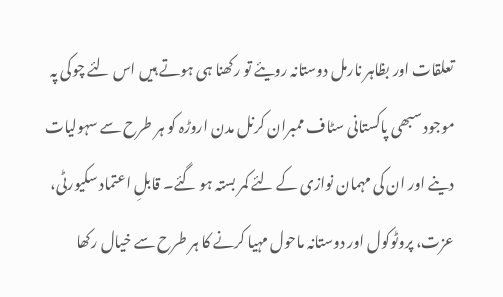تعلقات اور بظاہر نارمل دوستانہ رویئے تو رکھنا ہی ہوتے ہیں اس لئے چوکی پہ موجود سبھی پاکستانی سٹاف ممبران کرنل مدن اروڑہ کو ہر طرح سے سہولیات دینے اور ان کی مہمان نوازی کے لئے کمر بستہ ہو گئے۔ قابلِ اعتماد سکیورٹی، عزت، پروٹوکول اور دوستانہ ماحول مہیا کرنے کا ہر طرح سے خیال رکھا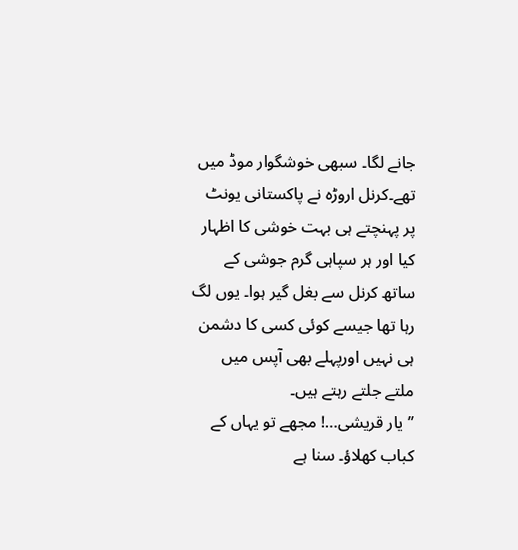جانے لگا۔ سبھی خوشگوار موڈ میں تھے۔کرنل اروڑہ نے پاکستانی یونٹ پر پہنچتے ہی بہت خوشی کا اظہار کیا اور ہر سپاہی گرم جوشی کے ساتھ کرنل سے بغل گیر ہوا۔ یوں لگ رہا تھا جیسے کوئی کسی کا دشمن ہی نہیں اورپہلے بھی آپس میں ملتے جلتے رہتے ہیں۔
’’یار قریشی…! مجھے تو یہاں کے کباب کھلاؤ۔ سنا ہے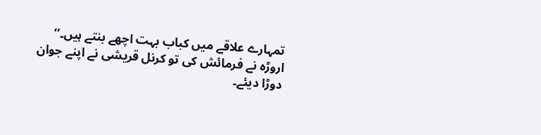تمہارے علاقے میں کباب بہت اچھے بنتے ہیں۔‘‘ اروڑہ نے فرمائش کی تو کرنل قریشی نے اپنے جوان دوڑا دیئے۔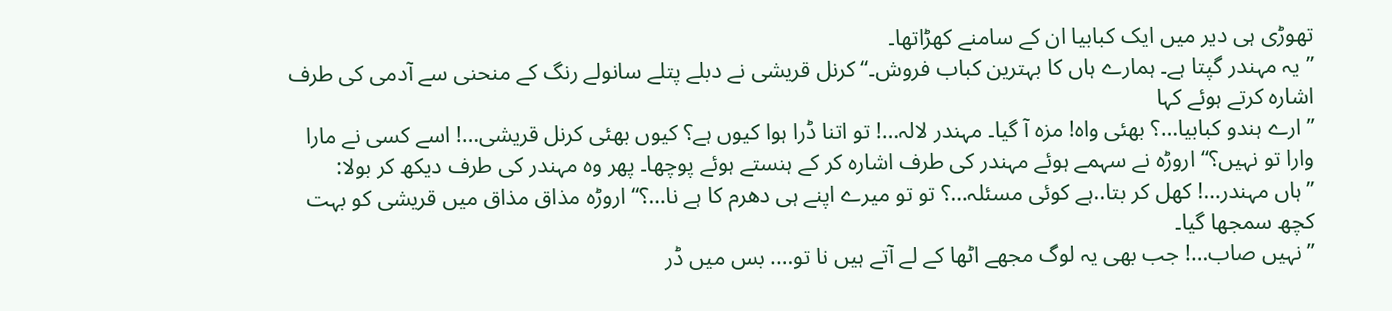تھوڑی ہی دیر میں ایک کبابیا ان کے سامنے کھڑاتھا۔
’’یہ مہندر گپتا ہے۔ ہمارے ہاں کا بہترین کباب فروش۔‘‘ کرنل قریشی نے دبلے پتلے سانولے رنگ کے منحنی سے آدمی کی طرف اشارہ کرتے ہوئے کہا
’’ارے ہندو کبابیا…؟ بھئی واہ! مزہ آ گیا۔ مہندر لالہ…! تو اتنا ڈرا ہوا کیوں ہے؟ کیوں بھئی کرنل قریشی…! اسے کسی نے مارا وارا تو نہیں؟‘‘ اروڑہ نے سہمے ہوئے مہندر کی طرف اشارہ کر کے ہنستے ہوئے پوچھا۔ پھر وہ مہندر کی طرف دیکھ کر بولا:
’’ہاں مہندر…! کھل کر بتا..ہے کوئی مسئلہ…؟ تو تو میرے اپنے ہی دھرم کا ہے نا…؟‘‘ اروڑہ مذاق مذاق میں قریشی کو بہت کچھ سمجھا گیا۔
’’نہیں صاب…! جب بھی یہ لوگ مجھے اٹھا کے لے آتے ہیں نا تو…. بس میں ڈر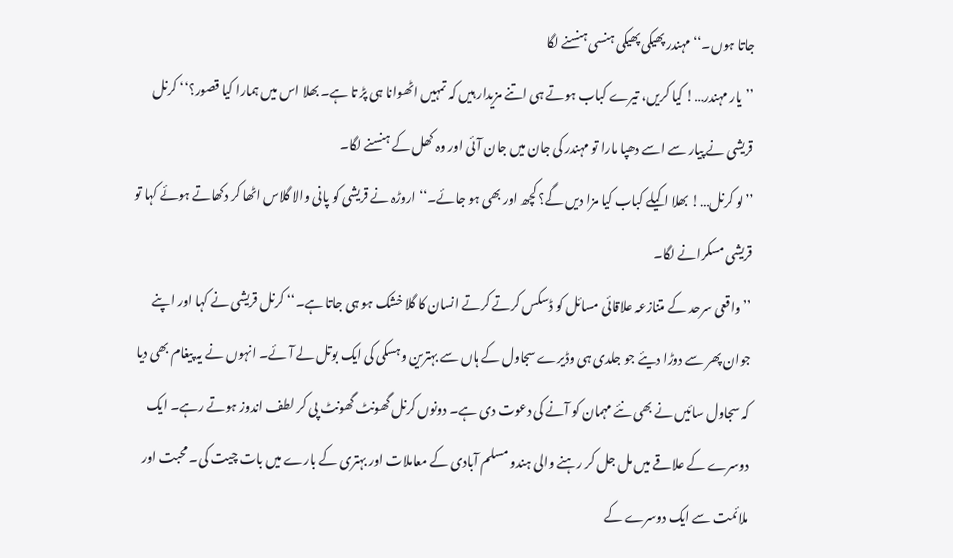جاتا ہوں۔‘‘ مہندر پھیکی پھیکی ہنسی ہنسنے لگا
’’یار مہندر…! کیا کریں، تیرے کباب ہوتے ہی اتنے مزیدار ہیں کہ تمہیں اٹھوانا ہی پڑ تا ہے۔ بھلا اس میں ہمارا کیا قصور؟‘‘ کرنل قریشی نے پیار سے اسے دھپا مارا تو مہندر کی جان میں جان آئی اور وہ کھل کے ہنسنے لگا۔
’’لو کرنل…! بھلا اکیلے کباب کیا مزا دیں گے؟ کچھ اور بھی ہو جائے۔‘‘ اروڑہ نے قریشی کو پانی والا گلاس اٹھا کر دکھاتے ہوئے کہا تو قریشی مسکرانے لگا۔
’’واقعی سرحد کے متنازعہ علاقائی مسائل کو ڈسکس کرتے کرتے انسان کا گلا خشک ہو ہی جاتا ہے۔‘‘ کرنل قریشی نے کہا اور اپنے جوان پھر سے دوڑا دیئے جو جلدی ہی وڈیرے سجاول کے ہاں سے بہترین وہسکی کی ایک بوتل لے آئے۔ انہوں نے یہ پیغام بھی دیا کہ سجاول سائیں نے بھی نئے مہمان کو آنے کی دعوت دی ہے۔ دونوں کرنل گھونٹ گھونٹ پی کر لطف اندوز ہوتے رہے۔ ایک دوسرے کے علاقے میں مل جل کر رہنے والی ہندو مسلم آبادی کے معاملات اور بہتری کے بارے میں بات چیت کی۔ محبت اور ملائمت سے ایک دوسرے کے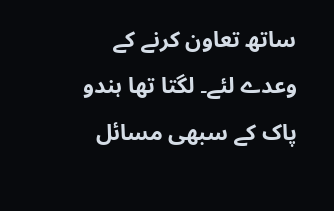ساتھ تعاون کرنے کے وعدے لئے۔ لگتا تھا ہندو پاک کے سبھی مسائل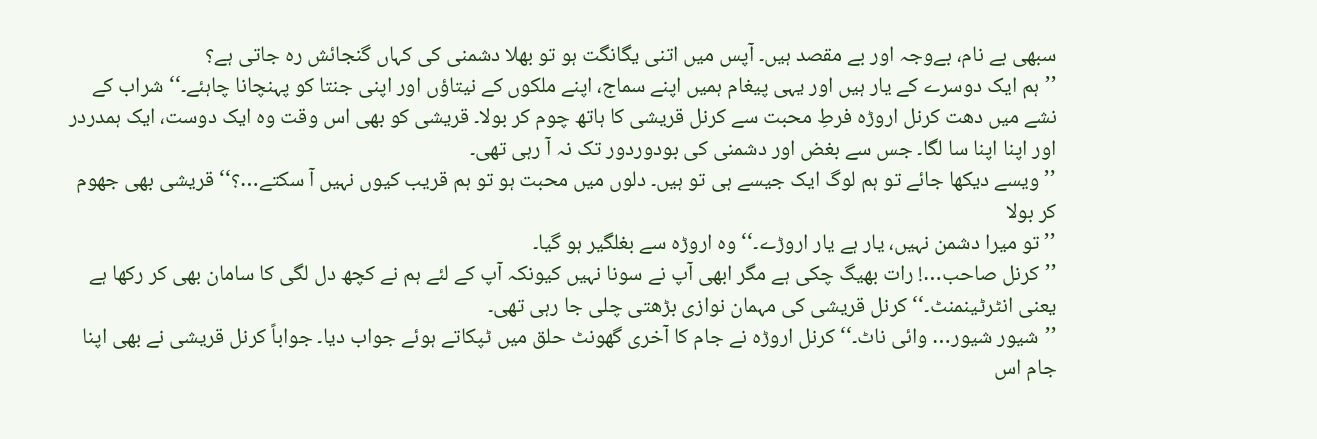سبھی بے نام، بےوجہ اور بے مقصد ہیں۔ آپس میں اتنی یگانگت ہو تو بھلا دشمنی کی کہاں گنجائش رہ جاتی ہے؟
’’ہم ایک دوسرے کے یار ہیں اور یہی پیغام ہمیں اپنے سماج، اپنے ملکوں کے نیتاؤں اور اپنی جنتا کو پہنچانا چاہئے۔‘‘ شراب کے نشے میں دھت کرنل اروڑہ فرطِ محبت سے کرنل قریشی کا ہاتھ چوم کر بولا۔ قریشی کو بھی اس وقت وہ ایک دوست، ایک ہمدردر اور اپنا اپنا سا لگا۔ جس سے بغض اور دشمنی کی بودوردور تک نہ آ رہی تھی۔
’’ویسے دیکھا جائے تو ہم لوگ ایک جیسے ہی تو ہیں۔ دلوں میں محبت ہو تو ہم قریب کیوں نہیں آ سکتے…؟‘‘ قریشی بھی جھوم کر بولا
’’تو میرا دشمن نہیں، یار ہے یار اروڑے۔‘‘ وہ اروڑہ سے بغلگیر ہو گیا۔
’’کرنل صاحب…! رات بھیگ چکی ہے مگر ابھی آپ نے سونا نہیں کیونکہ آپ کے لئے ہم نے کچھ دل لگی کا سامان بھی کر رکھا ہے یعنی انٹرٹینمنٹ۔‘‘ کرنل قریشی کی مہمان نوازی بڑھتی چلی جا رہی تھی۔
’’شیور شیور… وائی ناٹ۔‘‘ کرنل اروڑہ نے جام کا آخری گھونٹ حلق میں ٹپکاتے ہوئے جواب دیا۔ جواباً کرنل قریشی نے بھی اپنا جام اس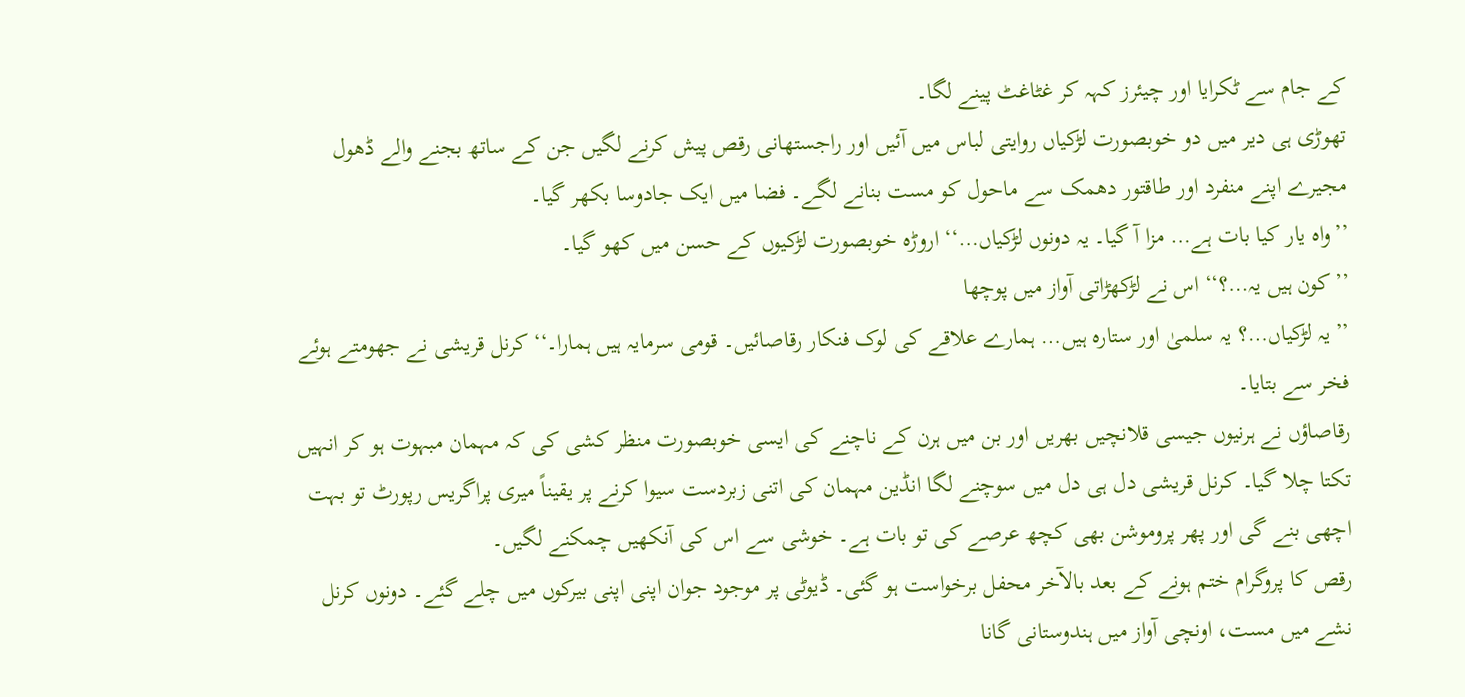کے جام سے ٹکرایا اور چیئرز کہہ کر غٹاغٹ پینے لگا۔
تھوڑی ہی دیر میں دو خوبصورت لڑکیاں روایتی لباس میں آئیں اور راجستھانی رقص پیش کرنے لگیں جن کے ساتھ بجنے والے ڈھول مجیرے اپنے منفرد اور طاقتور دھمک سے ماحول کو مست بنانے لگے۔ فضا میں ایک جادوسا بکھر گیا۔
’’واہ یار کیا بات ہے… مزا آ گیا۔ یہ دونوں لڑکیاں…‘‘ اروڑہ خوبصورت لڑکیوں کے حسن میں کھو گیا۔
’’کون ہیں یہ…؟‘‘ اس نے لڑکھڑاتی آواز میں پوچھا
’’یہ لڑکیاں…؟ یہ سلمیٰ اور ستارہ ہیں… ہمارے علاقے کی لوک فنکار رقاصائیں۔ قومی سرمایہ ہیں ہمارا۔‘‘ کرنل قریشی نے جھومتے ہوئے فخر سے بتایا۔
رقاصاؤں نے ہرنیوں جیسی قلانچیں بھریں اور بن میں ہرن کے ناچنے کی ایسی خوبصورت منظر کشی کی کہ مہمان مبہوت ہو کر انہیں تکتا چلا گیا۔ کرنل قریشی دل ہی دل میں سوچنے لگا انڈین مہمان کی اتنی زبردست سیوا کرنے پر یقیناً میری پراگریس رپورٹ تو بہت اچھی بنے گی اور پھر پروموشن بھی کچھ عرصے کی تو بات ہے۔ خوشی سے اس کی آنکھیں چمکنے لگیں۔
رقص کا پروگرام ختم ہونے کے بعد بالآخر محفل برخواست ہو گئی۔ ڈیوٹی پر موجود جوان اپنی اپنی بیرکوں میں چلے گئے۔ دونوں کرنل نشے میں مست، اونچی آواز میں ہندوستانی گانا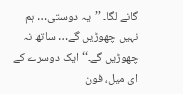گانے لگا۔ ’’یہ دوستی… ہم نہیں چھوڑیں گے… ساتھ نہ چھوڑیں گے۔‘‘ ایک دوسرے کے ای میل، فون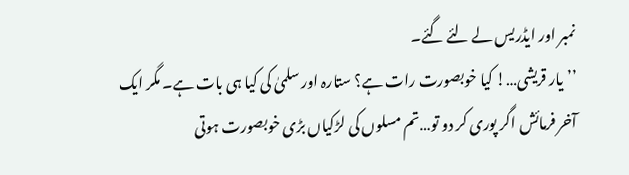نمبر اور ایڈریس لے لئے گئے۔
’’یار قریشی…! کیا خوبصورت رات ہے؟ ستارہ اور سلمیٰ کی کیا ہی بات ہے۔ مگر ایک آخر فرمائش اگر پوری کر دو تو…تم مسلوں کی لڑکیاں بڑی خوبصورت ہوتی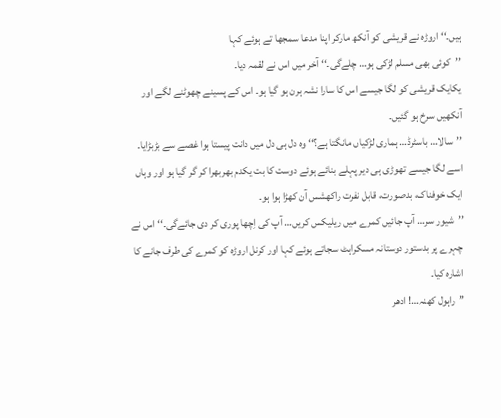ہیں۔‘‘ اروڑہ نے قریشی کو آنکھ مارکر اپنا مدعا سمجھا تے ہوئے کہا
’’کوئی بھی مسلم لڑکی ہو… چلےگی۔‘‘ آخر میں اس نے لقمہ دیا۔
یکایک قریشی کو لگا جیسے اس کا سارا نشہ ہرن ہو گیا ہو۔ اس کے پسینے چھوٹنے لگے اور آنکھیں سرخ ہو گئیں۔
’’سالا… باسٹرڈ… ہماری لڑکیاں مانگتا ہے؟‘‘ وہ دل ہی دل میں دانت پیستا ہوا غصے سے بڑبڑایا۔ اسے لگا جیسے تھوڑی ہی دیر پہلے بنائے ہوئے دوست کا بت یکدم بھربھرا کر گر گیا ہو اور وہاں ایک خوفناک، بدصورت، قابل نفرت راکھشس آن کھڑا ہوا ہو۔
’’شیور سر… آپ جائیں کمرے میں ریلیکس کریں… آپ کی اِچھا پوری کر دی جائےگی۔‘‘ اس نے چہرے پر بدستور دوستانہ مسکراہٹ سجاتے ہوئے کہا اور کرنل اروڑہ کو کمرے کی طرف جانے کا اشارہ کیا۔
’’راہول کھنہ…! ادھر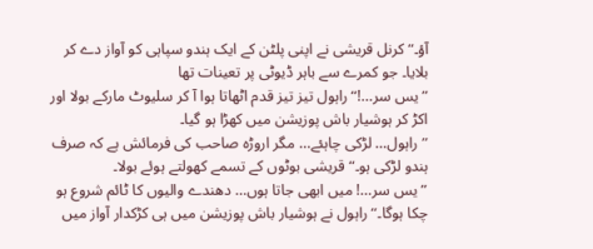آؤ۔‘‘ کرنل قریشی نے اپنی پلٹن کے ایک ہندو سپاہی کو آواز دے کر بلایا۔ جو کمرے سے باہر ڈیوٹی پر تعینات تھا
’’یس سر…!‘‘ راہول تیز تیز قدم اٹھاتا ہوا آ کر سلیوٹ مارکے بولا اور اکڑ کر ہوشیار باش پوزیشن میں کھڑا ہو گیا۔
’’راہول… لڑکی چاہئے… مگر اروڑہ صاحب کی فرمائش ہے کہ صرف ہندو لڑکی ہو۔‘‘ قریشی بوٹوں کے تسمے کھولتے ہوئے بولا۔
’’یس سر…! میں ابھی جاتا ہوں… دھندے والیوں کا ٹائم شروع ہو چکا ہوگا۔‘‘ راہول نے ہوشیار باش پوزیشن میں ہی کڑکدار آواز میں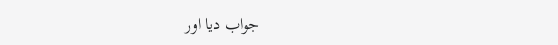جواب دیا اور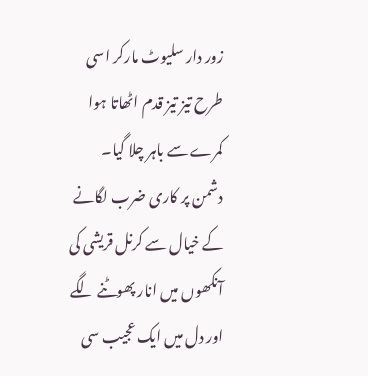زور دار سلیوٹ مارکر اسی طرح تیز تیز قدم اٹھاتا ہوا کمرے سے باہر چلا گیا۔
دشمن پر کاری ضرب لگانے کے خیال سے کرنل قریشی کی آنکھوں میں انار پھوٹنے لگے اور دل میں ایک عجیب سی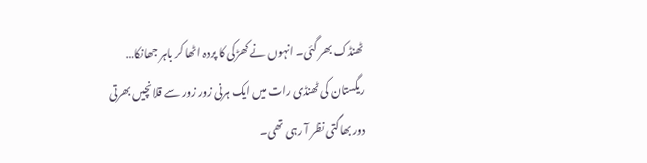ٹھنڈک بھر گئی۔ انہوں نے کھڑکی کا پردہ اٹھا کر باہر جھانکا… ریگستان کی ٹھنڈی رات میں ایک ہرنی زور زور سے قلانچیں بھرتی دور بھاگتی نظر آ رہی تھی۔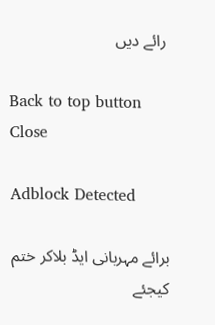رائے دیں

Back to top button
Close

Adblock Detected

برائے مہربانی ایڈ بلاکر ختم کیجئے